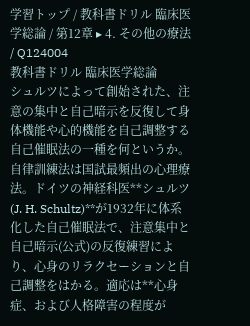学習トップ / 教科書ドリル 臨床医学総論 / 第12章 ▸ 4. その他の療法 / Q124004
教科書ドリル 臨床医学総論
シュルツによって創始された、注意の集中と自己暗示を反復して身体機能や心的機能を自己調整する自己催眠法の一種を何というか。
自律訓練法は国試最頻出の心理療法。ドイツの神経科医**シュルツ(J. H. Schultz)**が1932年に体系化した自己催眠法で、注意集中と自己暗示(公式)の反復練習により、心身のリラクセーションと自己調整をはかる。適応は**心身症、および人格障害の程度が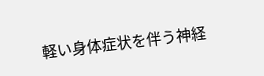軽い身体症状を伴う神経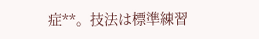症**。技法は標準練習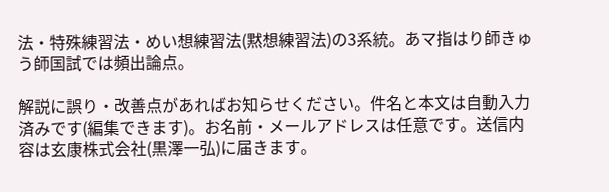法・特殊練習法・めい想練習法(黙想練習法)の3系統。あマ指はり師きゅう師国試では頻出論点。

解説に誤り・改善点があればお知らせください。件名と本文は自動入力済みです(編集できます)。お名前・メールアドレスは任意です。送信内容は玄康株式会社(黒澤一弘)に届きます。